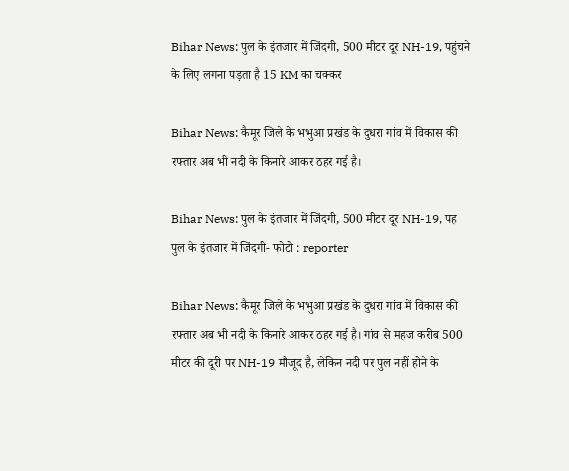Bihar News: पुल के इंतजार में जिंदगी, 500 मीटर दूर NH-19, पहुंचने के लिए लगना पड़ता है 15 KM का चक्कर

Bihar News: कैमूर जिले के भभुआ प्रखंड के दुधरा गांव में विकास की रफ्तार अब भी नदी के किनारे आकर ठहर गई है।

Bihar News: पुल के इंतजार में जिंदगी, 500 मीटर दूर NH-19, पह
पुल के इंतजार में जिंदगी- फोटो : reporter

Bihar News: कैमूर जिले के भभुआ प्रखंड के दुधरा गांव में विकास की रफ्तार अब भी नदी के किनारे आकर ठहर गई है। गांव से महज करीब 500 मीटर की दूरी पर NH-19 मौजूद है, लेकिन नदी पर पुल नहीं होने के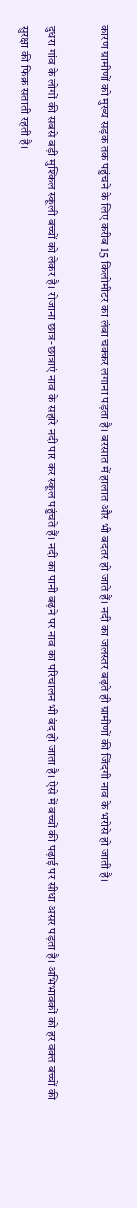कारण ग्रामीणों को मुख्य सड़क तक पहुंचने के लिए करीब 15 किलोमीटर का लंबा चक्कर लगाना पड़ता है। बरसात में हालात और भी बदतर हो जाते हैं। नदी का जलस्तर बढ़ते ही ग्रामीणों की जिंदगी नाव के भरोसे हो जाती है।

दुधरा गांव के लोगों की सबसे बड़ी मुश्किल स्कूली बच्चों को लेकर है। रोजाना छात्र-छात्राएं नाव के सहारे नदी पार कर स्कूल पहुंचते हैं। नदी का पानी बढ़ने पर नाव का परिचालन भी बंद हो जाता है। ऐसे में बच्चों की पढ़ाई पर सीधा असर पड़ता है। अभिभावकों को हर वक्त बच्चों की सुरक्षा की फिक्र सताती रहती है।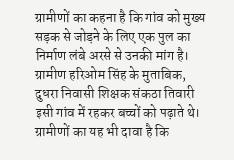ग्रामीणों का कहना है कि गांव को मुख्य सड़क से जोड़ने के लिए एक पुल का निर्माण लंबे अरसे से उनकी मांग है। ग्रामीण हरिओम सिंह के मुताबिक, दुधरा निवासी शिक्षक संकठा तिवारी इसी गांव में रहकर बच्चों को पढ़ाते थे। ग्रामीणों का यह भी दावा है कि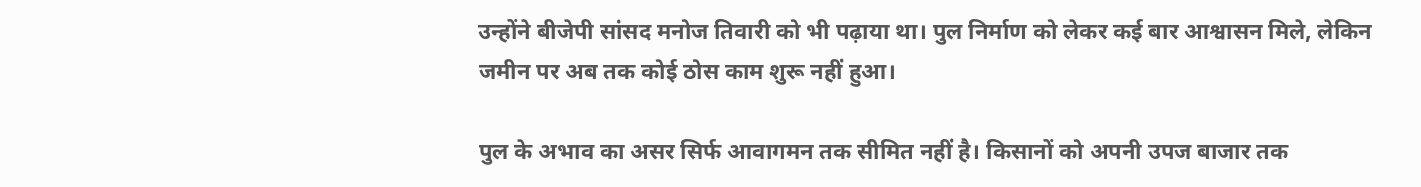उन्होंने बीजेपी सांसद मनोज तिवारी को भी पढ़ाया था। पुल निर्माण को लेकर कई बार आश्वासन मिले, लेकिन जमीन पर अब तक कोई ठोस काम शुरू नहीं हुआ।

पुल के अभाव का असर सिर्फ आवागमन तक सीमित नहीं है। किसानों को अपनी उपज बाजार तक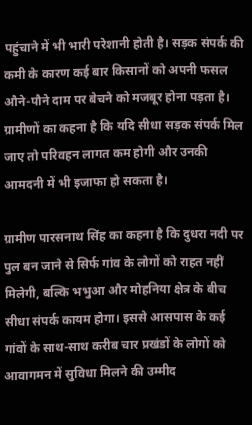पहुंचाने में भी भारी परेशानी होती है। सड़क संपर्क की कमी के कारण कई बार किसानों को अपनी फसल औने-पौने दाम पर बेचने को मजबूर होना पड़ता है। ग्रामीणों का कहना है कि यदि सीधा सड़क संपर्क मिल जाए तो परिवहन लागत कम होगी और उनकी आमदनी में भी इजाफा हो सकता है।

ग्रामीण पारसनाथ सिंह का कहना है कि दुधरा नदी पर पुल बन जाने से सिर्फ गांव के लोगों को राहत नहीं मिलेगी, बल्कि भभुआ और मोहनिया क्षेत्र के बीच सीधा संपर्क कायम होगा। इससे आसपास के कई गांवों के साथ-साथ करीब चार प्रखंडों के लोगों को आवागमन में सुविधा मिलने की उम्मीद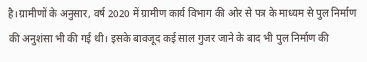है।ग्रामीणों के अनुसार, वर्ष 2020 में ग्रामीण कार्य विभाग की ओर से पत्र के माध्यम से पुल निर्माण की अनुशंसा भी की गई थी। इसके बावजूद कई साल गुजर जाने के बाद भी पुल निर्माण की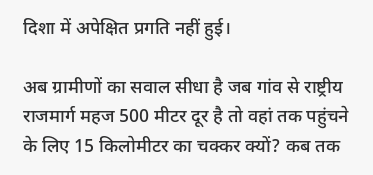दिशा में अपेक्षित प्रगति नहीं हुई।

अब ग्रामीणों का सवाल सीधा है जब गांव से राष्ट्रीय राजमार्ग महज 500 मीटर दूर है तो वहां तक पहुंचने के लिए 15 किलोमीटर का चक्कर क्यों? कब तक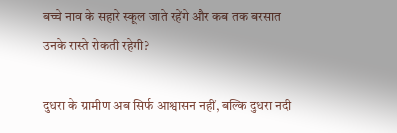बच्चे नाव के सहारे स्कूल जाते रहेंगे और कब तक बरसात उनके रास्ते रोकती रहेगी?

दुधरा के ग्रामीण अब सिर्फ आश्वासन नहीं, बल्कि दुधरा नदी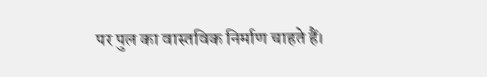पर पुल का वास्तविक निर्माण चाहते हैं।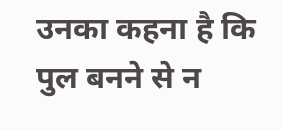उनका कहना है कि पुल बनने से न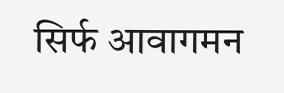सिर्फ आवागमन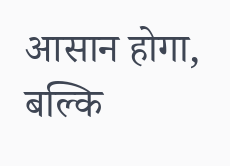आसान होगा, बल्कि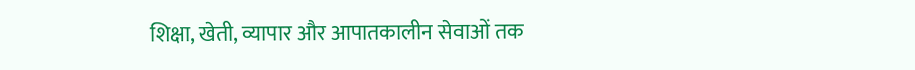शिक्षा, खेती, व्यापार और आपातकालीन सेवाओं तक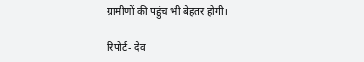ग्रामीणों की पहुंच भी बेहतर होगी।

रिपोर्ट- देव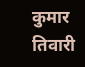कुमार तिवारी